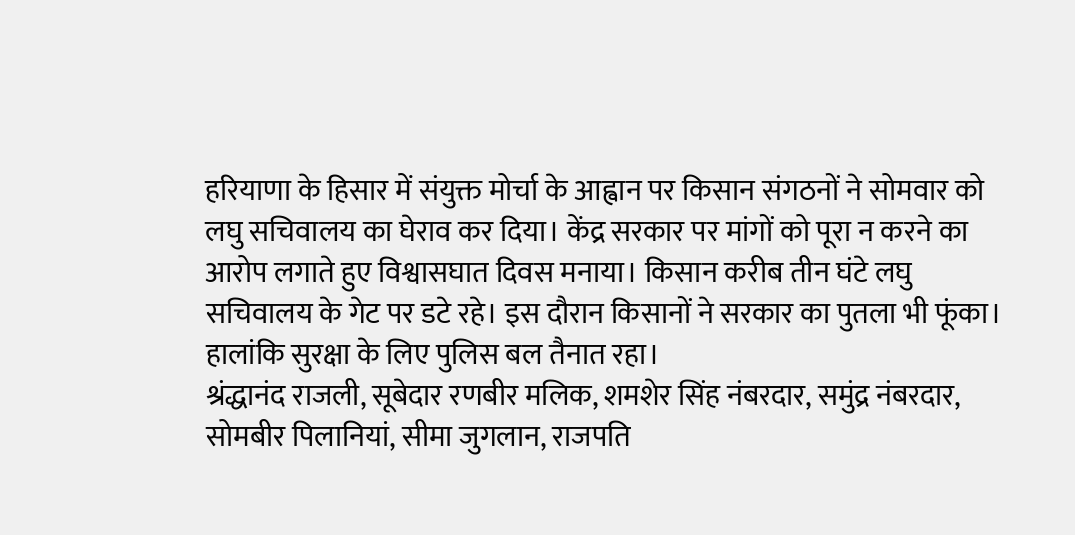हरियाणा के हिसार में संयुक्त मोर्चा के आह्वान पर किसान संगठनों ने सोमवार को लघु सचिवालय का घेराव कर दिया। केंद्र सरकार पर मांगों को पूरा न करने का आरोप लगाते हुए विश्वासघात दिवस मनाया। किसान करीब तीन घंटे लघु सचिवालय के गेट पर डटे रहे। इस दौरान किसानों ने सरकार का पुतला भी फूंका। हालांकि सुरक्षा के लिए पुलिस बल तैनात रहा।
श्रंद्धानंद राजली, सूबेदार रणबीर मलिक, शमशेर सिंह नंबरदार, समुंद्र नंबरदार, सोमबीर पिलानियां, सीमा जुगलान, राजपति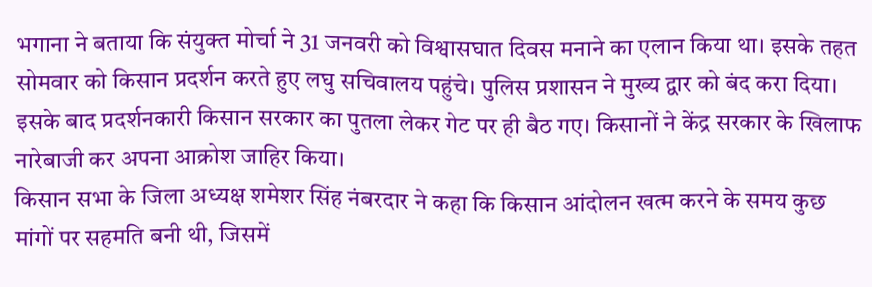भगाना ने बताया कि संयुक्त मोर्चा ने 31 जनवरी को विश्वासघात दिवस मनाने का एलान किया था। इसके तहत सोमवार को किसान प्रदर्शन करते हुए लघु सचिवालय पहुंचे। पुलिस प्रशासन ने मुख्य द्वार को बंद करा दिया। इसके बाद प्रदर्शनकारी किसान सरकार का पुतला लेकर गेट पर ही बैठ गए। किसानों ने केंद्र सरकार के खिलाफ नारेबाजी कर अपना आक्रोश जाहिर किया।
किसान सभा के जिला अध्यक्ष शमेशर सिंह नंबरदार ने कहा कि किसान आंदोलन खत्म करने के समय कुछ मांगों पर सहमति बनी थी, जिसमें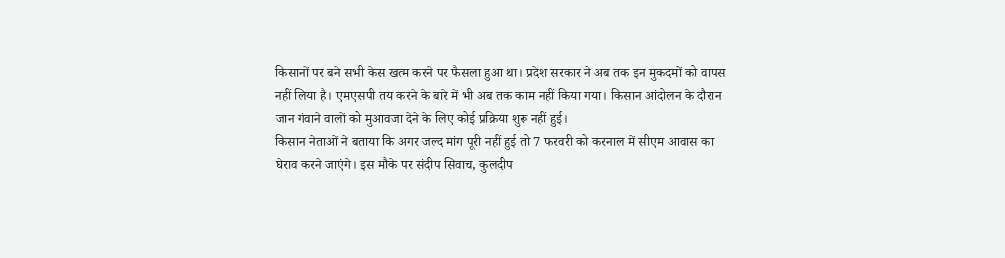किसानों पर बने सभी केस खत्म करने पर फैसला हुआ था। प्रदेश सरकार ने अब तक इन मुकदमों को वापस नहीं लिया है। एमएसपी तय करने के बारे में भी अब तक काम नहीं किया गया। किसान आंदोलन के दौरान जान गंवाने वालों को मुआवजा देने के लिए कोई प्रक्रिया शुरू नहीं हुई।
किसान नेताओं ने बताया कि अगर जल्द मांग पूरी नहीं हुई तो 7 फरवरी को करनाल में सीएम आवास का घेराव करने जाएंगे। इस मौके पर संदीप सिवाच, कुलदीप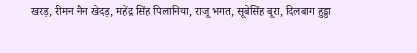खरड़, रीमन नैन खेदड़, महेंद्र सिंह पिलानिया, राजू भगत, सूबेसिंह बूरा, दिलबाग हुड्डा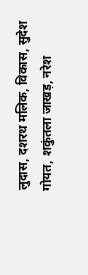लुदास, दशरथ मलिक, विकास, सुदेश गोयत, शकुंतला जाखड़, नरेश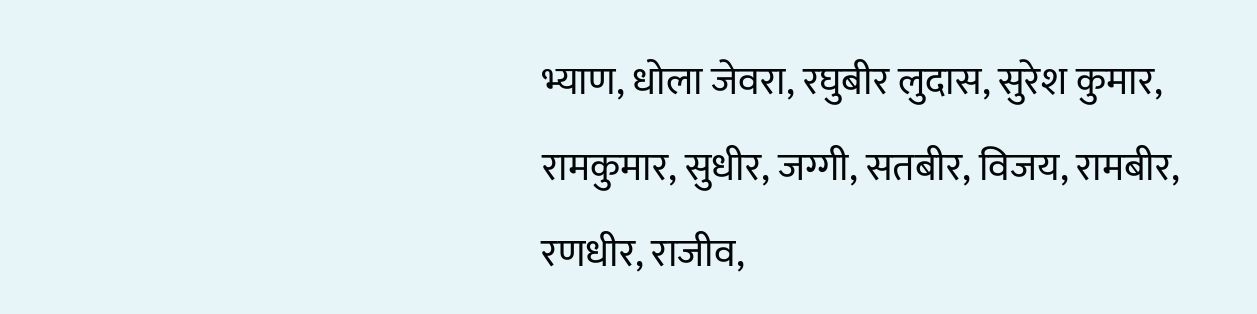भ्याण, धोला जेवरा, रघुबीर लुदास, सुरेश कुमार, रामकुमार, सुधीर, जग्गी, सतबीर, विजय, रामबीर, रणधीर, राजीव,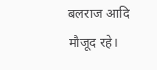बलराज आदि मौजूद रहे।